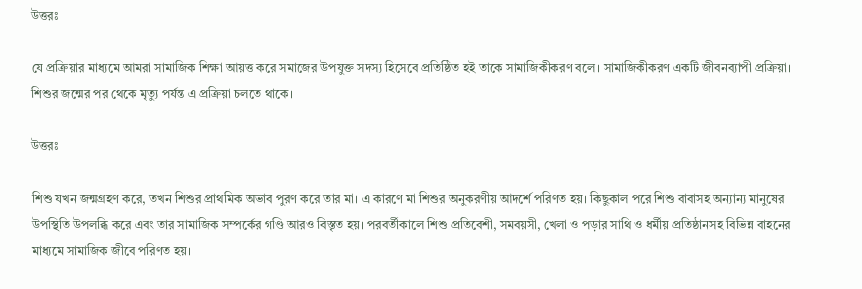উত্তরঃ

যে প্রক্রিয়ার মাধ্যমে আমরা সামাজিক শিক্ষা আয়ত্ত করে সমাজের উপযুক্ত সদস্য হিসেবে প্রতিষ্ঠিত হই তাকে সামাজিকীকরণ বলে। সামাজিকীকরণ একটি জীবনব্যাপী প্রক্রিয়া। শিশুর জন্মের পর থেকে মৃত্যু পর্যন্ত এ প্রক্রিয়া চলতে থাকে।

উত্তরঃ

শিশু যখন জন্মগ্রহণ করে, তখন শিশুর প্রাথমিক অভাব পুরণ করে তার মা। এ কারণে মা শিশুর অনুকরণীয় আদর্শে পরিণত হয়। কিছুকাল পরে শিশু বাবাসহ অন্যান্য মানুষের উপস্থিতি উপলব্ধি করে এবং তার সামাজিক সম্পর্কের গণ্ডি আরও বিস্তৃত হয়। পরবর্তীকালে শিশু প্রতিবেশী, সমবয়সী, খেলা ও পড়ার সাথি ও ধর্মীয় প্রতিষ্ঠানসহ বিভিন্ন বাহনের মাধ্যমে সামাজিক জীবে পরিণত হয়।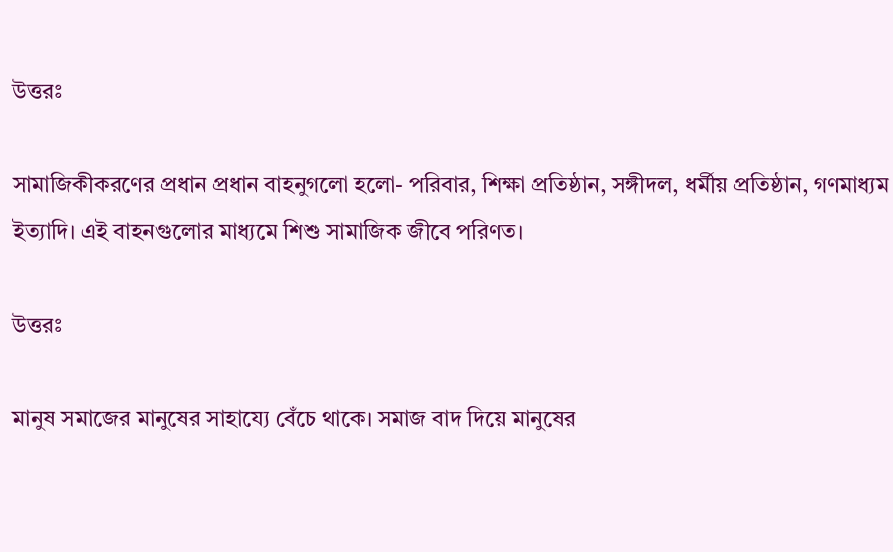উত্তরঃ

সামাজিকীকরণের প্রধান প্রধান বাহনুগলো হলো- পরিবার, শিক্ষা প্রতিষ্ঠান, সঙ্গীদল, ধর্মীয় প্রতিষ্ঠান, গণমাধ্যম ইত্যাদি। এই বাহনগুলোর মাধ্যমে শিশু সামাজিক জীবে পরিণত।

উত্তরঃ

মানুষ সমাজের মানুষের সাহায্যে বেঁচে থাকে। সমাজ বাদ দিয়ে মানুষের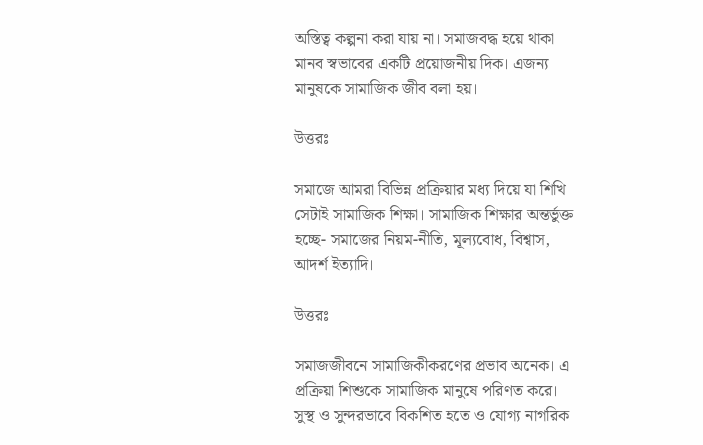অস্তিত্ব কল্পনা করা যায় না। সমাজবদ্ধ হয়ে থাকা মানব স্বভাবের একটি প্রয়োজনীয় দিক। এজন্য মানুষকে সামাজিক জীব বলা হয়।

উত্তরঃ

সমাজে আমরা বিভিন্ন প্রক্রিয়ার মধ্য দিয়ে যা শিখি সেটাই সামাজিক শিক্ষা। সামাজিক শিক্ষার অন্তর্ভুক্ত হচ্ছে- সমাজের নিয়ম-নীতি, মূল্যবোধ, বিশ্বাস, আদর্শ ইত্যাদি।

উত্তরঃ

সমাজজীবনে সামাজিকীকরণের প্রভাব অনেক। এ প্রক্রিয়া শিশুকে সামাজিক মানুষে পরিণত করে। সুস্থ ও সুন্দরভাবে বিকশিত হতে ও যোগ্য নাগরিক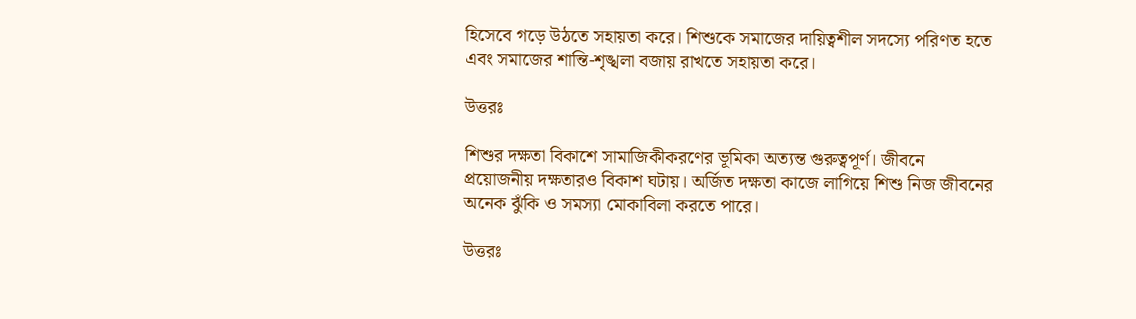হিসেবে গড়ে উঠতে সহায়তা করে। শিশুকে সমাজের দায়িত্বশীল সদস্যে পরিণত হতে এবং সমাজের শান্তি-শৃঙ্খলা বজায় রাখতে সহায়তা করে।

উত্তরঃ

শিশুর দক্ষতা বিকাশে সামাজিকীকরণের ভূমিকা অত্যন্ত গুরুত্বপূর্ণ। জীবনে প্রয়োজনীয় দক্ষতারও বিকাশ ঘটায়। অর্জিত দক্ষতা কাজে লাগিয়ে শিশু নিজ জীবনের অনেক ঝুঁকি ও সমস্যা মোকাবিলা করতে পারে।

উত্তরঃ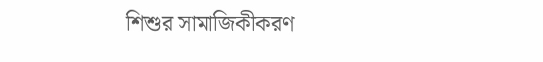শিশুর সামাজিকীকরণ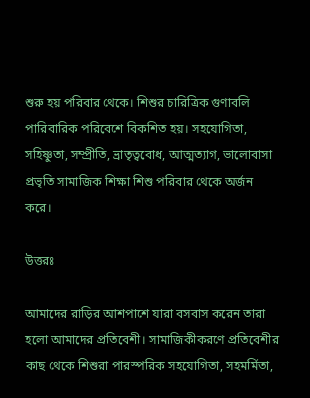শুরু হয় পরিবার থেকে। শিশুর চারিত্রিক গুণাবলি পারিবারিক পরিবেশে বিকশিত হয়। সহযোগিতা, সহিষ্ণুতা, সম্প্রীতি, ভ্রাতৃত্ববোধ, আত্মত্যাগ, ভালোবাসা প্রভৃতি সামাজিক শিক্ষা শিশু পরিবার থেকে অর্জন করে।

উত্তরঃ

আমাদের রাড়ির আশপাশে যারা বসবাস করেন তারা হলো আমাদের প্রতিবেশী। সামাজিকীকরণে প্রতিবেশীর কাছ থেকে শিশুরা পারস্পরিক সহযোগিতা, সহমর্মিতা,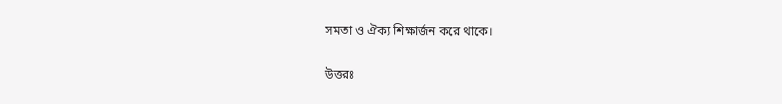সমতা ও ঐক্য শিক্ষার্জন করে থাকে।

উত্তরঃ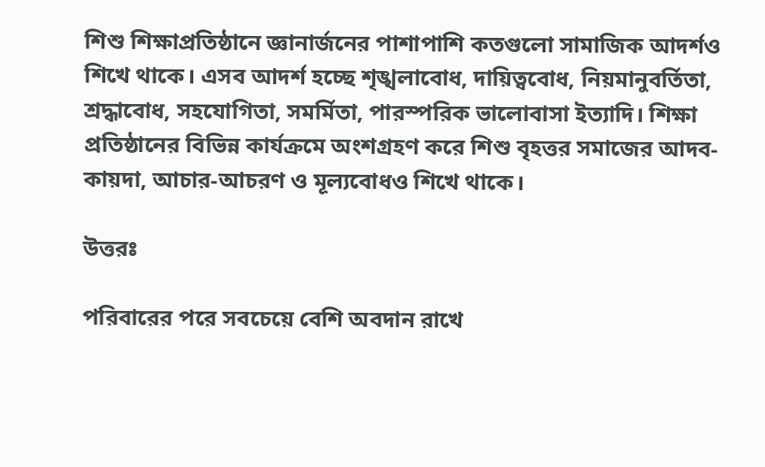শিশু শিক্ষাপ্রতিষ্ঠানে জ্ঞানার্জনের পাশাপাশি কতগুলো সামাজিক আদর্শও শিখে থাকে। এসব আদর্শ হচ্ছে শৃঙ্খলাবোধ, দায়িত্ববোধ, নিয়মানুবর্তিতা, শ্রদ্ধাবোধ, সহযোগিতা, সমর্মিতা, পারস্পরিক ভালোবাসা ইত্যাদি। শিক্ষা প্রতিষ্ঠানের বিভিন্ন কার্যক্রমে অংশগ্রহণ করে শিশু বৃহত্তর সমাজের আদব-কায়দা, আচার-আচরণ ও মূল্যবোধও শিখে থাকে।

উত্তরঃ

পরিবারের পরে সবচেয়ে বেশি অবদান রাখে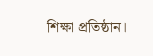শিক্ষা প্রতিষ্ঠান।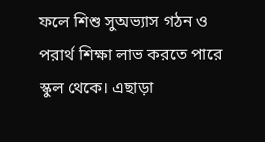ফলে শিশু সুঅভ্যাস গঠন ও পরার্থ শিক্ষা লাভ করতে পারে স্কুল থেকে। এছাড়া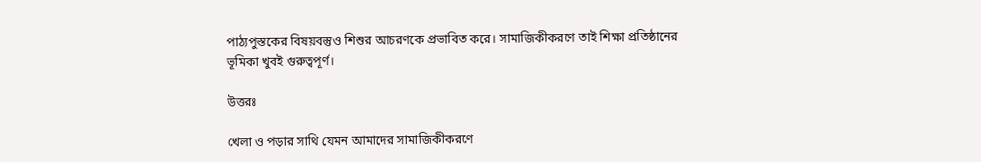পাঠ্যপুস্তকের বিষয়বস্তুও শিশুর আচরণকে প্রভাবিত করে। সামাজিকীকরণে তাই শিক্ষা প্রতিষ্ঠানের ভূমিকা খুবই গুরুত্বপূর্ণ।

উত্তরঃ

খেলা ও পড়ার সাথি যেমন আমাদের সামাজিকীকরণে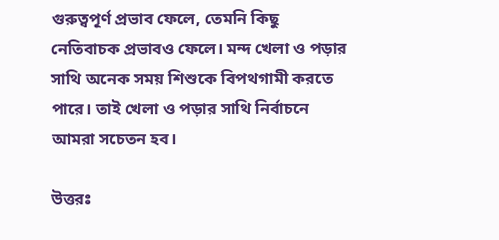গুরুত্বপূর্ণ প্রভাব ফেলে, তেমনি কিছু নেতিবাচক প্রভাবও ফেলে। মন্দ খেলা ও পড়ার সাথি অনেক সময় শিশুকে বিপথগামী করতে পারে। তাই খেলা ও পড়ার সাথি নির্বাচনে আমরা সচেতন হব।

উত্তরঃ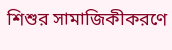শিশুর সামাজিকীকরণে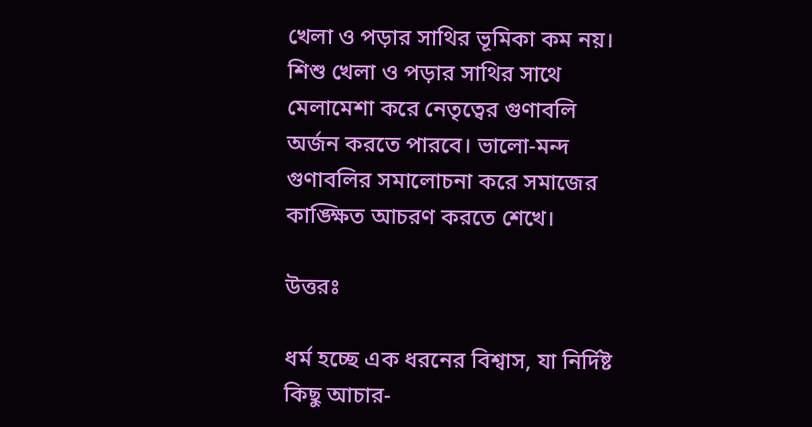খেলা ও পড়ার সাথির ভূমিকা কম নয়। শিশু খেলা ও পড়ার সাথির সাথে মেলামেশা করে নেতৃত্বের গুণাবলি অর্জন করতে পারবে। ভালো-মন্দ গুণাবলির সমালোচনা করে সমাজের কাঙ্ক্ষিত আচরণ করতে শেখে।

উত্তরঃ

ধর্ম হচ্ছে এক ধরনের বিশ্বাস, যা নির্দিষ্ট কিছু আচার-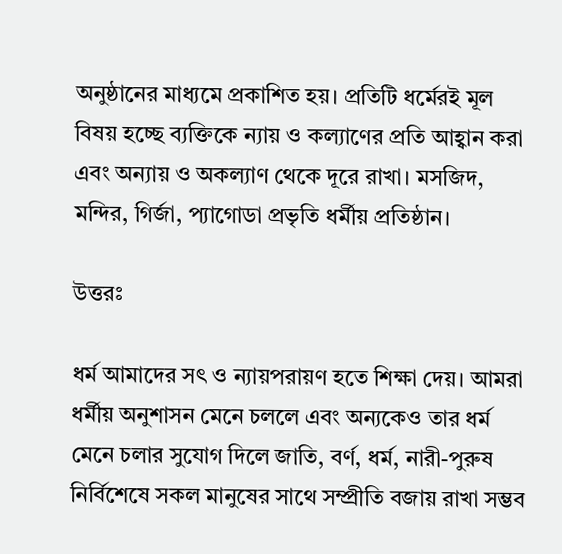অনুষ্ঠানের মাধ্যমে প্রকাশিত হয়। প্রতিটি ধর্মেরই মূল বিষয় হচ্ছে ব্যক্তিকে ন্যায় ও কল্যাণের প্রতি আহ্বান করা এবং অন্যায় ও অকল্যাণ থেকে দূরে রাখা। মসজিদ, মন্দির, গির্জা, প্যাগোডা প্রভৃতি ধর্মীয় প্রতিষ্ঠান।

উত্তরঃ

ধর্ম আমাদের সৎ ও ন্যায়পরায়ণ হতে শিক্ষা দেয়। আমরা ধর্মীয় অনুশাসন মেনে চললে এবং অন্যকেও তার ধর্ম মেনে চলার সুযোগ দিলে জাতি, বর্ণ, ধর্ম, নারী-পুরুষ নির্বিশেষে সকল মানুষের সাথে সম্প্রীতি বজায় রাখা সম্ভব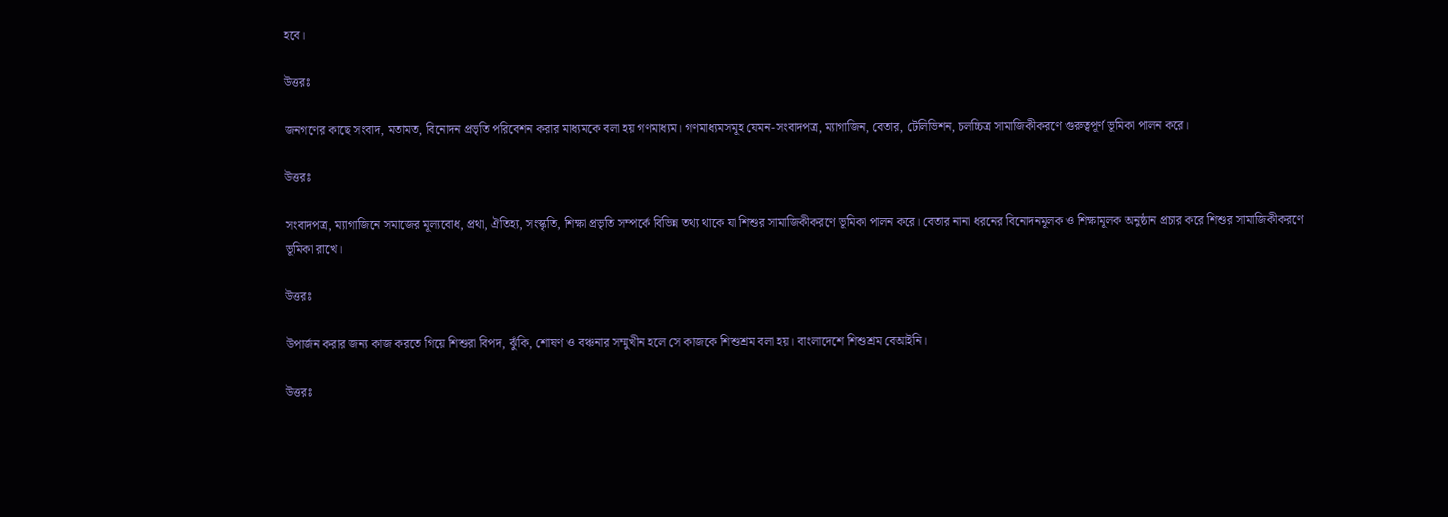হবে।

উত্তরঃ

জনগণের কাছে সংবাদ, মতামত, বিনোদন প্রভৃতি পরিবেশন করার মাধ্যমকে বলা হয় গণমাধ্যম। গণমাধ্যমসমূহ যেমন-সংবাদপত্র, ম্যাগাজিন, বেতার, টেলিভিশন, চলচ্চিত্র সামাজিকীকরণে গুরুত্বপূর্ণ ভূমিকা পালন করে।

উত্তরঃ

সংবাদপত্র, ম্যাগাজিনে সমাজের মূল্যবোধ, প্রথা, ঐতিহ্য, সংস্কৃতি, শিক্ষা প্রভৃতি সম্পর্কে বিভিন্ন তথ্য থাকে যা শিশুর সামাজিকীকরণে ভূমিকা পালন করে। বেতার নানা ধরনের বিনোদনমূলক ও শিক্ষামূলক অনুষ্ঠান প্রচার করে শিশুর সামাজিকীকরণে ভূমিকা রাখে।

উত্তরঃ

উপার্জন করার জন্য কাজ করতে গিয়ে শিশুরা বিপদ, ঝুঁকি, শোষণ ও বঞ্চনার সম্মুখীন হলে সে কাজকে শিশুশ্রম বলা হয়। বাংলাদেশে শিশুশ্রম বেআইনি।

উত্তরঃ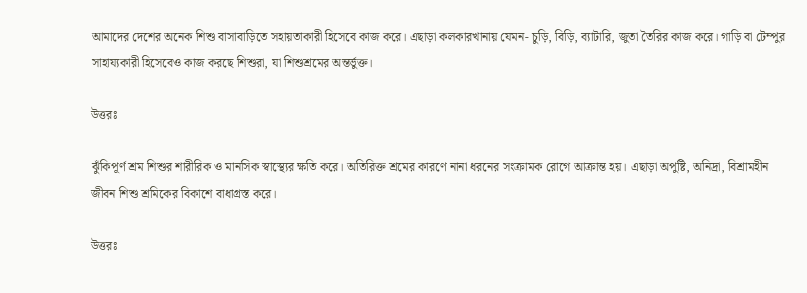আমাদের দেশের অনেক শিশু বাসাবাড়িতে সহায়তাকারী হিসেবে কাজ করে। এছাড়া কলকারখানায় যেমন- চুড়ি, বিড়ি, ব্যাটারি, জুতা তৈরির কাজ করে। গাড়ি বা টেম্পুর সাহায্যকারী হিসেবেও কাজ করছে শিশুরা, যা শিশুশ্রমের অন্তর্ভুক্ত।

উত্তরঃ

ঝুঁকিপূর্ণ শ্রম শিশুর শারীরিক ও মানসিক স্বাস্থ্যের ক্ষতি করে। অতিরিক্ত শ্রমের কারণে নানা ধরনের সংক্রামক রোগে আক্রান্ত হয়। এছাড়া অপুষ্টি, অনিদ্রা, বিশ্রামহীন জীবন শিশু শ্রমিকের বিকাশে বাধাগ্রস্ত করে।

উত্তরঃ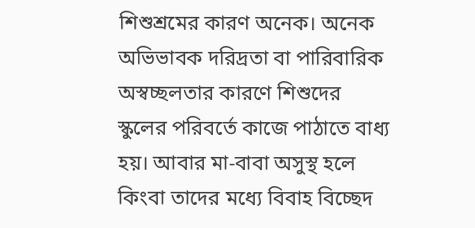শিশুশ্রমের কারণ অনেক। অনেক অভিভাবক দরিদ্রতা বা পারিবারিক অস্বচ্ছলতার কারণে শিশুদের স্কুলের পরিবর্তে কাজে পাঠাতে বাধ্য হয়। আবার মা-বাবা অসুস্থ হলে কিংবা তাদের মধ্যে বিবাহ বিচ্ছেদ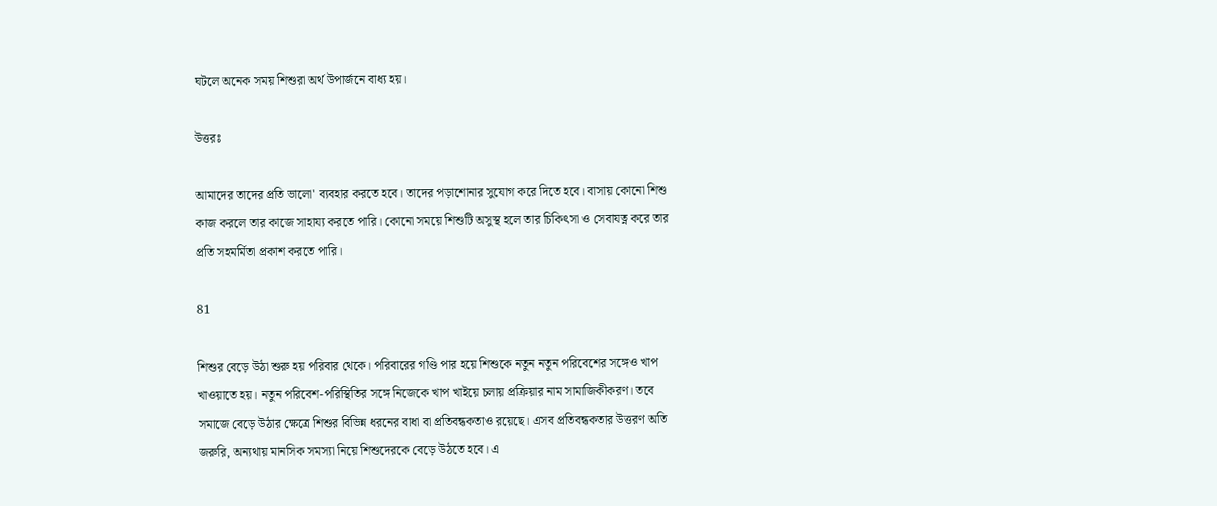ঘটলে অনেক সময় শিশুরা অর্থ উপার্জনে বাধ্য হয়।

উত্তরঃ

আমাদের তাদের প্রতি ভালো' ব্যবহার করতে হবে। তাদের পড়াশোনার সুযোগ করে দিতে হবে। বাসায় কোনো শিশু কাজ করলে তার কাজে সাহায্য করতে পারি। কোনো সময়ে শিশুটি অসুস্থ হলে তার চিকিৎসা ও সেবাযত্ন করে তার প্রতি সহমর্মিতা প্রকাশ করতে পারি।

81

শিশুর বেড়ে উঠা শুরু হয় পরিবার থেকে। পরিবারের গণ্ডি পার হয়ে শিশুকে নতুন নতুন পরিবেশের সঙ্গেও খাপ খাওয়াতে হয়। নতুন পরিবেশ-পরিস্থিতির সঙ্গে নিজেকে খাপ খাইয়ে চলায় প্রক্রিয়ার নাম সামাজিকীকরণ। তবে সমাজে বেড়ে উঠার ক্ষেত্রে শিশুর বিভিন্ন ধরনের বাধা বা প্রতিবন্ধকতাও রয়েছে। এসব প্রতিবন্ধকতার উত্তরণ অতি জরুরি, অন্যথায় মানসিক সমস্যা নিয়ে শিশুদেরকে বেড়ে উঠতে হবে। এ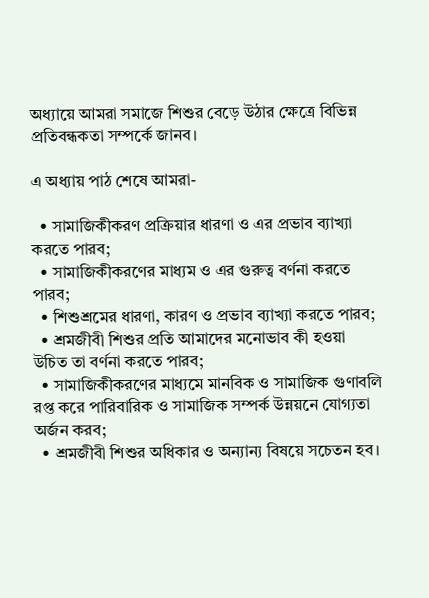অধ্যায়ে আমরা সমাজে শিশুর বেড়ে উঠার ক্ষেত্রে বিভিন্ন প্রতিবন্ধকতা সম্পর্কে জানব।

এ অধ্যায় পাঠ শেষে আমরা-

  • সামাজিকীকরণ প্রক্রিয়ার ধারণা ও এর প্রভাব ব্যাখ্যা করতে পারব;
  • সামাজিকীকরণের মাধ্যম ও এর গুরুত্ব বর্ণনা করতে পারব;
  • শিশুশ্রমের ধারণা, কারণ ও প্রভাব ব্যাখ্যা করতে পারব;
  • শ্রমজীবী শিশুর প্রতি আমাদের মনোভাব কী হওয়া উচিত তা বর্ণনা করতে পারব;
  • সামাজিকীকরণের মাধ্যমে মানবিক ও সামাজিক গুণাবলি রপ্ত করে পারিবারিক ও সামাজিক সম্পর্ক উন্নয়নে যোগ্যতা অর্জন করব;
  • শ্রমজীবী শিশুর অধিকার ও অন্যান্য বিষয়ে সচেতন হব।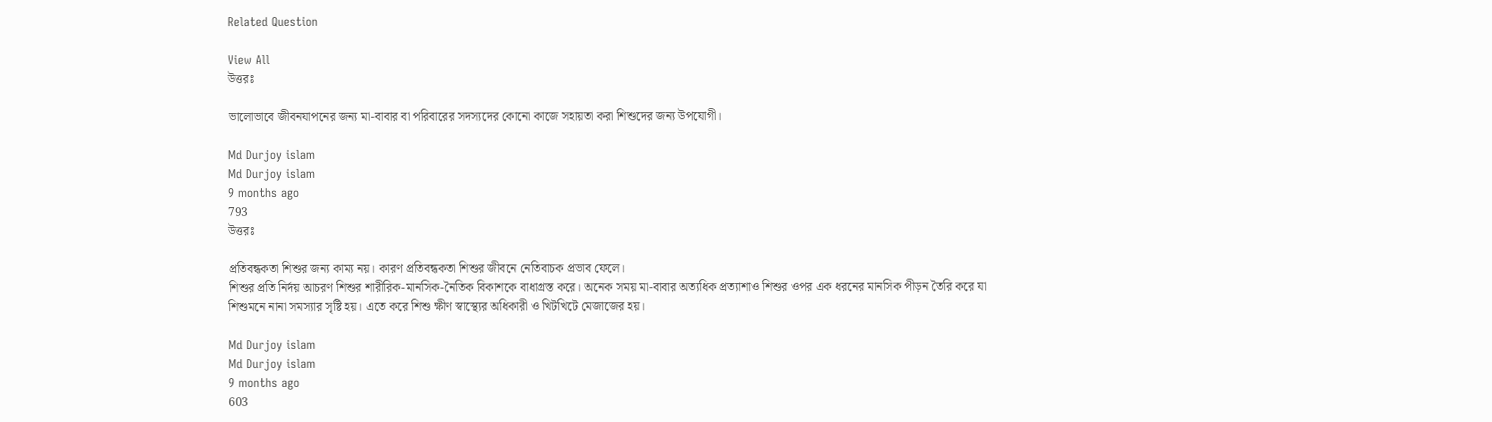Related Question

View All
উত্তরঃ

ভালোভাবে জীবনযাপনের জন্য মা-বাবার বা পরিবারের সদস্যদের কোনো কাজে সহায়তা করা শিশুদের জন্য উপযোগী।

Md Durjoy islam
Md Durjoy islam
9 months ago
793
উত্তরঃ

প্রতিবন্ধকতা শিশুর জন্য কাম্য নয়। কারণ প্রতিবন্ধকতা শিশুর জীবনে নেতিবাচক প্রভাব ফেলে।
শিশুর প্রতি নির্দয় আচরণ শিশুর শারীরিক-মানসিক-নৈতিক বিকাশকে বাধাগ্রস্ত করে। অনেক সময় মা-বাবার অত্যধিক প্রত্যাশাও শিশুর ওপর এক ধরনের মানসিক পীড়ন তৈরি করে যা শিশুমনে নানা সমস্যার সৃষ্টি হয়। এতে করে শিশু ক্ষীণ স্বাস্থ্যের অধিকারী ও খিটখিটে মেজাজের হয়।

Md Durjoy islam
Md Durjoy islam
9 months ago
603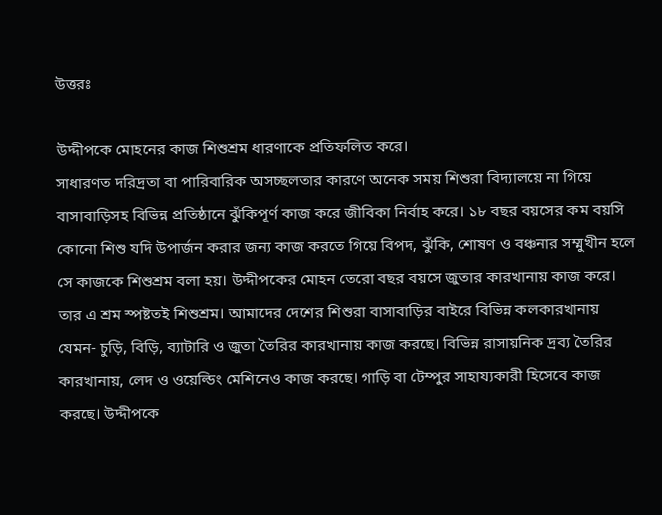উত্তরঃ

উদ্দীপকে মোহনের কাজ শিশুশ্রম ধারণাকে প্রতিফলিত করে।
সাধারণত দরিদ্রতা বা পারিবারিক অসচ্ছলতার কারণে অনেক সময় শিশুরা বিদ্যালয়ে না গিয়ে বাসাবাড়িসহ বিভিন্ন প্রতিষ্ঠানে ঝুঁকিপূর্ণ কাজ করে জীবিকা নির্বাহ করে। ১৮ বছর বয়সের কম বয়সি কোনো শিশু যদি উপার্জন করার জন্য কাজ করতে গিয়ে বিপদ, ঝুঁকি, শোষণ ও বঞ্চনার সম্মুখীন হলে সে কাজকে শিশুশ্রম বলা হয়। উদ্দীপকের মোহন তেরো বছর বয়সে জুতার কারখানায় কাজ করে। তার এ শ্রম স্পষ্টতই শিশুশ্রম। আমাদের দেশের শিশুরা বাসাবাড়ির বাইরে বিভিন্ন কলকারখানায় যেমন- চুড়ি, বিড়ি, ব্যাটারি ও জুতা তৈরির কারখানায় কাজ করছে। বিভিন্ন রাসায়নিক দ্রব্য তৈরির কারখানায়, লেদ ও ওয়েল্ডিং মেশিনেও কাজ করছে। গাড়ি বা টেম্পুর সাহায্যকারী হিসেবে কাজ করছে। উদ্দীপকে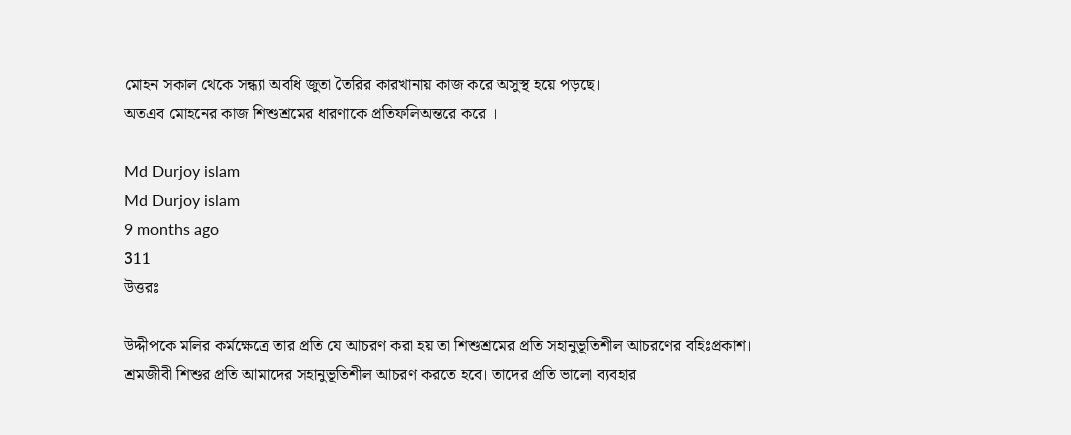মোহন সকাল থেকে সন্ধ্যা অবধি জুতা তৈরির কারখানায় কাজ করে অসুস্থ হয়ে পড়ছে।
অতএব মোহনের কাজ শিশুশ্রমের ধারণাকে প্রতিফলিঅন্তরে করে ।

Md Durjoy islam
Md Durjoy islam
9 months ago
311
উত্তরঃ

উদ্দীপকে মলির কর্মক্ষেত্রে তার প্রতি যে আচরণ করা হয় তা শিশুশ্রমের প্রতি সহানুভূতিশীল আচরণের বহিঃপ্রকাশ।
শ্রমজীবী শিশুর প্রতি আমাদের সহানুভূতিশীল আচরণ করতে হবে। তাদের প্রতি ভালো ব্যবহার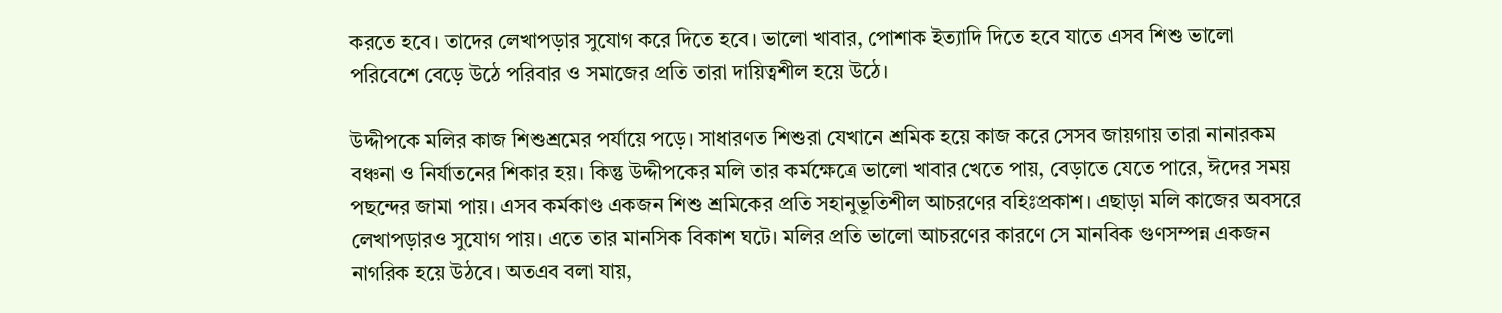করতে হবে। তাদের লেখাপড়ার সুযোগ করে দিতে হবে। ভালো খাবার, পোশাক ইত্যাদি দিতে হবে যাতে এসব শিশু ভালো পরিবেশে বেড়ে উঠে পরিবার ও সমাজের প্রতি তারা দায়িত্বশীল হয়ে উঠে।

উদ্দীপকে মলির কাজ শিশুশ্রমের পর্যায়ে পড়ে। সাধারণত শিশুরা যেখানে শ্রমিক হয়ে কাজ করে সেসব জায়গায় তারা নানারকম বঞ্চনা ও নির্যাতনের শিকার হয়। কিন্তু উদ্দীপকের মলি তার কর্মক্ষেত্রে ভালো খাবার খেতে পায়, বেড়াতে যেতে পারে, ঈদের সময় পছন্দের জামা পায়। এসব কর্মকাণ্ড একজন শিশু শ্রমিকের প্রতি সহানুভূতিশীল আচরণের বহিঃপ্রকাশ। এছাড়া মলি কাজের অবসরে লেখাপড়ারও সুযোগ পায়। এতে তার মানসিক বিকাশ ঘটে। মলির প্রতি ভালো আচরণের কারণে সে মানবিক গুণসম্পন্ন একজন নাগরিক হয়ে উঠবে। অতএব বলা যায়,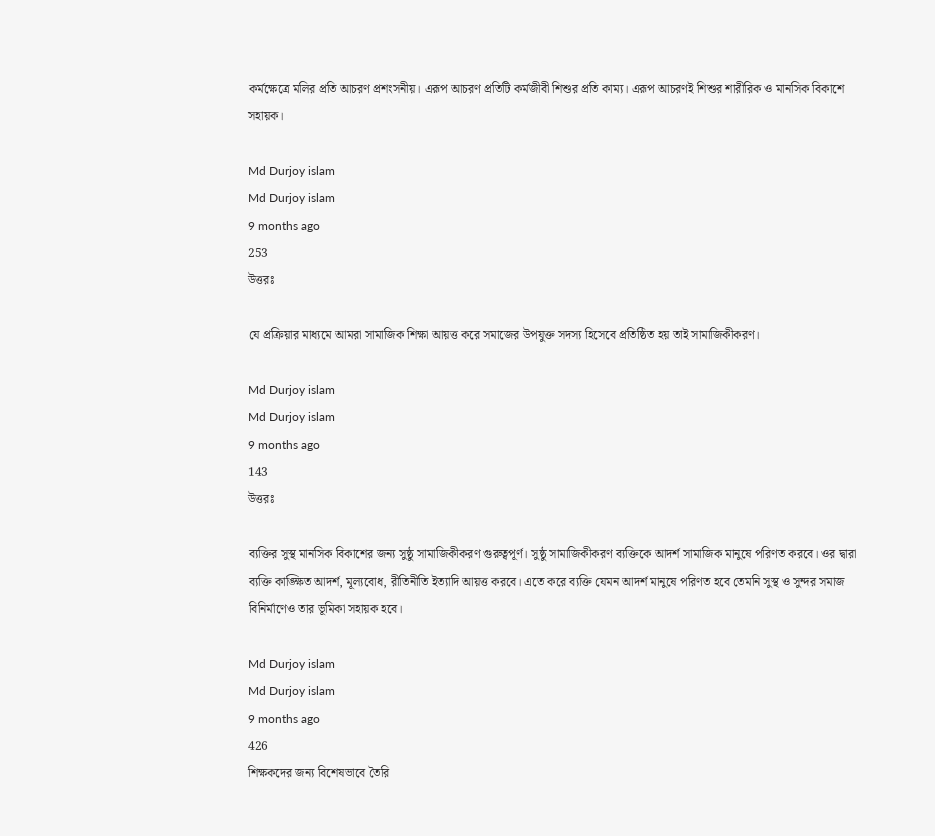কর্মক্ষেত্রে মলির প্রতি আচরণ প্রশংসনীয়। এরূপ আচরণ প্রতিটি কর্মজীবী শিশুর প্রতি কাম্য। এরূপ আচরণই শিশুর শারীরিক ও মানসিক বিকাশে সহায়ক।

Md Durjoy islam
Md Durjoy islam
9 months ago
253
উত্তরঃ

যে প্রক্রিয়ার মাধ্যমে আমরা সামাজিক শিক্ষা আয়ত্ত করে সমাজের উপযুক্ত সদস্য হিসেবে প্রতিষ্ঠিত হয় তাই সামাজিকীকরণ।

Md Durjoy islam
Md Durjoy islam
9 months ago
143
উত্তরঃ

ব্যক্তির সুস্থ মানসিক বিকাশের জন্য সুষ্ঠু সামাজিকীকরণ গুরুত্বপূর্ণ। সুষ্ঠু সামাজিকীকরণ ব্যক্তিকে আদর্শ সামাজিক মানুষে পরিণত করবে। ওর দ্বারা ব্যক্তি কাঙ্ক্ষিত আদর্শ, মূল্যবোধ, রীতিনীতি ইত্যাদি আয়ত্ত করবে। এতে করে ব্যক্তি যেমন আদর্শ মানুষে পরিণত হবে তেমনি সুস্থ ও সুন্দর সমাজ বিনির্মাণেও তার ভূমিকা সহায়ক হবে।

Md Durjoy islam
Md Durjoy islam
9 months ago
426
শিক্ষকদের জন্য বিশেষভাবে তৈরি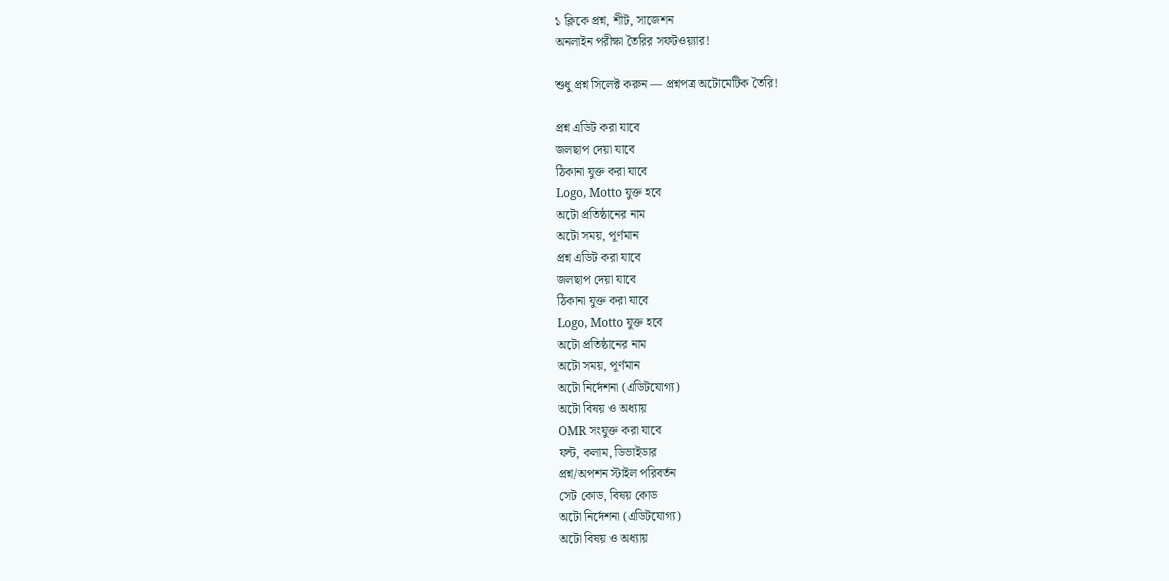১ ক্লিকে প্রশ্ন, শীট, সাজেশন
অনলাইন পরীক্ষা তৈরির সফটওয়্যার!

শুধু প্রশ্ন সিলেক্ট করুন — প্রশ্নপত্র অটোমেটিক তৈরি!

প্রশ্ন এডিট করা যাবে
জলছাপ দেয়া যাবে
ঠিকানা যুক্ত করা যাবে
Logo, Motto যুক্ত হবে
অটো প্রতিষ্ঠানের নাম
অটো সময়, পূর্ণমান
প্রশ্ন এডিট করা যাবে
জলছাপ দেয়া যাবে
ঠিকানা যুক্ত করা যাবে
Logo, Motto যুক্ত হবে
অটো প্রতিষ্ঠানের নাম
অটো সময়, পূর্ণমান
অটো নির্দেশনা (এডিটযোগ্য)
অটো বিষয় ও অধ্যায়
OMR সংযুক্ত করা যাবে
ফন্ট, কলাম, ডিভাইডার
প্রশ্ন/অপশন স্টাইল পরিবর্তন
সেট কোড, বিষয় কোড
অটো নির্দেশনা (এডিটযোগ্য)
অটো বিষয় ও অধ্যায়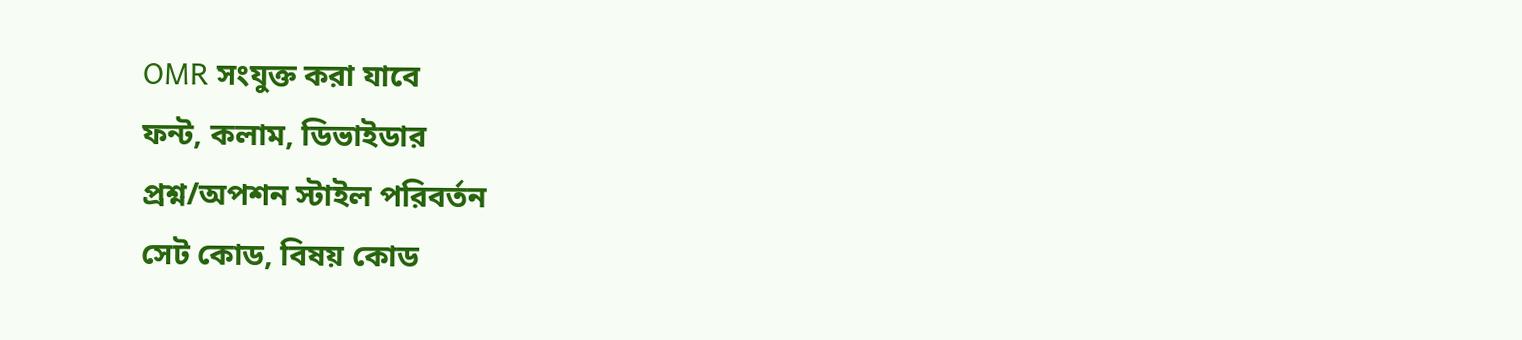OMR সংযুক্ত করা যাবে
ফন্ট, কলাম, ডিভাইডার
প্রশ্ন/অপশন স্টাইল পরিবর্তন
সেট কোড, বিষয় কোড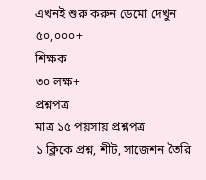এখনই শুরু করুন ডেমো দেখুন
৫০,০০০+
শিক্ষক
৩০ লক্ষ+
প্রশ্নপত্র
মাত্র ১৫ পয়সায় প্রশ্নপত্র
১ ক্লিকে প্রশ্ন, শীট, সাজেশন তৈরি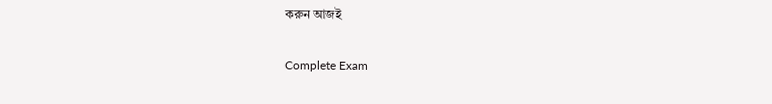করুন আজই

Complete Exam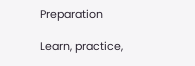Preparation

Learn, practice,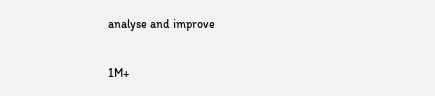analyse and improve

1M+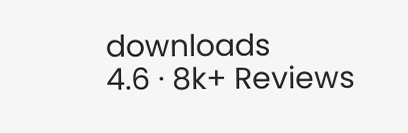downloads
4.6 · 8k+ Reviews